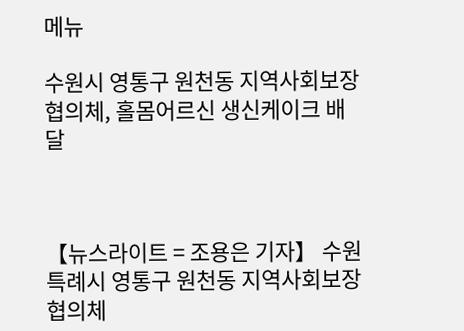메뉴

수원시 영통구 원천동 지역사회보장협의체, 홀몸어르신 생신케이크 배달



【뉴스라이트 = 조용은 기자】 수원특례시 영통구 원천동 지역사회보장협의체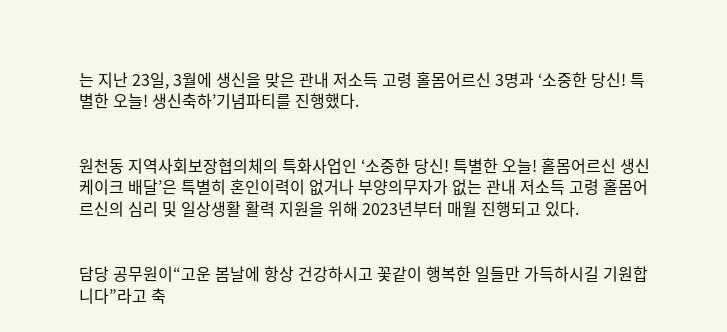는 지난 23일, 3월에 생신을 맞은 관내 저소득 고령 홀몸어르신 3명과 ‘소중한 당신! 특별한 오늘! 생신축하’기념파티를 진행했다.


원천동 지역사회보장협의체의 특화사업인 ‘소중한 당신! 특별한 오늘! 홀몸어르신 생신케이크 배달’은 특별히 혼인이력이 없거나 부양의무자가 없는 관내 저소득 고령 홀몸어르신의 심리 및 일상생활 활력 지원을 위해 2023년부터 매월 진행되고 있다.


담당 공무원이“고운 봄날에 항상 건강하시고 꽃같이 행복한 일들만 가득하시길 기원합니다”라고 축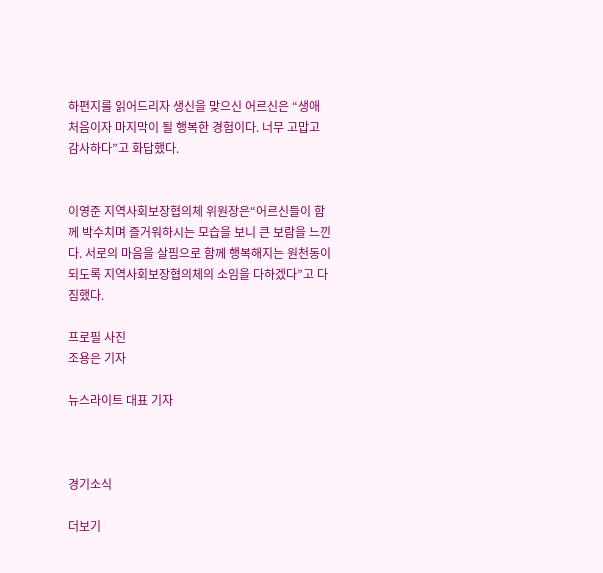하편지를 읽어드리자 생신을 맞으신 어르신은 “생애 처음이자 마지막이 될 행복한 경험이다. 너무 고맙고 감사하다”고 화답했다.


이영준 지역사회보장협의체 위원장은“어르신들이 함께 박수치며 즐거워하시는 모습을 보니 큰 보람을 느낀다. 서로의 마음을 살핌으로 함께 행복해지는 원천동이 되도록 지역사회보장협의체의 소임을 다하겠다”고 다짐했다.

프로필 사진
조용은 기자

뉴스라이트 대표 기자



경기소식

더보기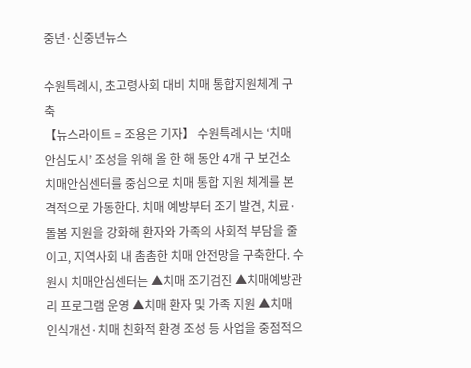중년·신중년뉴스

수원특례시, 초고령사회 대비 치매 통합지원체계 구축
【뉴스라이트 = 조용은 기자】 수원특례시는 ‘치매 안심도시’ 조성을 위해 올 한 해 동안 4개 구 보건소 치매안심센터를 중심으로 치매 통합 지원 체계를 본격적으로 가동한다. 치매 예방부터 조기 발견, 치료·돌봄 지원을 강화해 환자와 가족의 사회적 부담을 줄이고, 지역사회 내 촘촘한 치매 안전망을 구축한다. 수원시 치매안심센터는 ▲치매 조기검진 ▲치매예방관리 프로그램 운영 ▲치매 환자 및 가족 지원 ▲치매 인식개선·치매 친화적 환경 조성 등 사업을 중점적으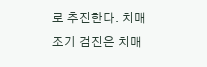로 추진한다. 치매 조기 검진은 치매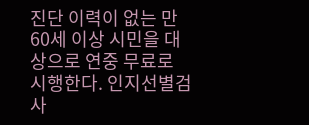진단 이력이 없는 만 60세 이상 시민을 대상으로 연중 무료로 시행한다. 인지선별검사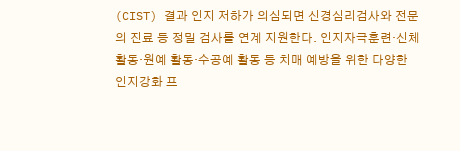(CIST) 결과 인지 저하가 의심되면 신경심리검사와 전문의 진료 등 정밀 검사를 연계 지원한다. 인지자극훈련·신체활동·원예 활동·수공예 활동 등 치매 예방을 위한 다양한 인지강화 프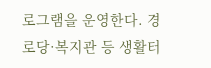로그램을 운영한다. 경로당·복지관 등 생활터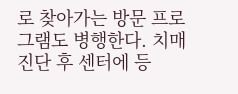로 찾아가는 방문 프로그램도 병행한다. 치매 진단 후 센터에 등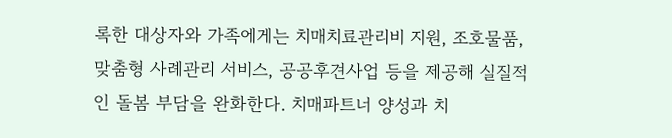록한 대상자와 가족에게는 치매치료관리비 지원, 조호물품, 맞춤형 사례관리 서비스, 공공후견사업 등을 제공해 실질적인 돌봄 부담을 완화한다. 치매파트너 양성과 치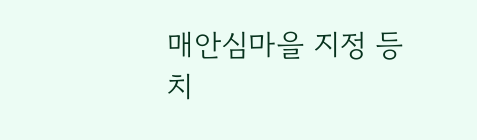매안심마을 지정 등 치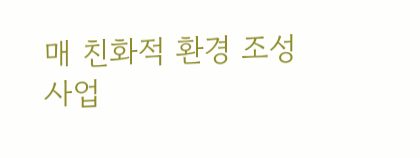매 친화적 환경 조성 사업